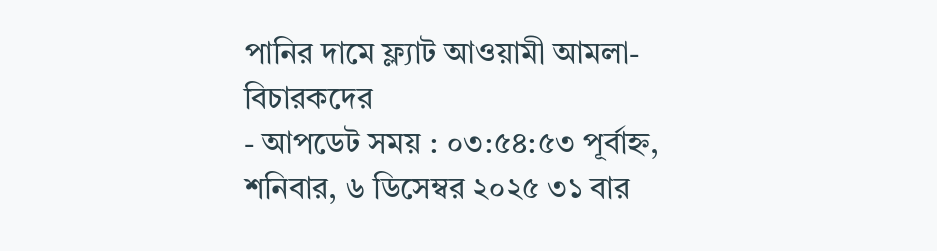পানির দামে ফ্ল্যাট আওয়ামী আমলা-বিচারকদের
- আপডেট সময় : ০৩:৫৪:৫৩ পূর্বাহ্ন, শনিবার, ৬ ডিসেম্বর ২০২৫ ৩১ বার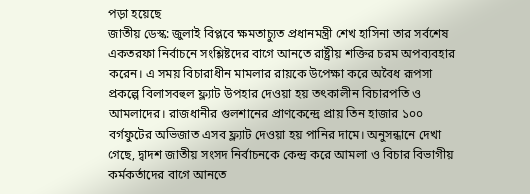পড়া হয়েছে
জাতীয় ডেস্ক: জুলাই বিপ্লবে ক্ষমতাচ্যুত প্রধানমন্ত্রী শেখ হাসিনা তার সর্বশেষ একতরফা নির্বাচনে সংশ্লিষ্টদের বাগে আনতে রাষ্ট্রীয় শক্তির চরম অপব্যবহার করেন। এ সময় বিচারাধীন মামলার রায়কে উপেক্ষা করে অবৈধ রূপসা প্রকল্পে বিলাসবহুল ফ্ল্যাট উপহার দেওয়া হয় তৎকালীন বিচারপতি ও আমলাদের। রাজধানীর গুলশানের প্রাণকেন্দ্রে প্রায় তিন হাজার ১০০ বর্গফুটের অভিজাত এসব ফ্ল্যাট দেওয়া হয় পানির দামে। অনুসন্ধানে দেখা গেছে, দ্বাদশ জাতীয় সংসদ নির্বাচনকে কেন্দ্র করে আমলা ও বিচার বিভাগীয় কর্মকর্তাদের বাগে আনতে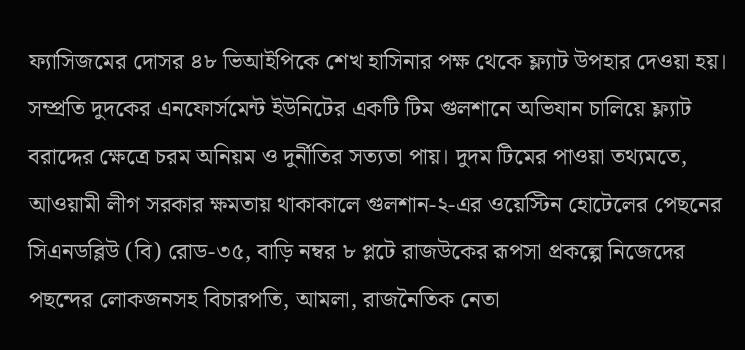ফ্যাসিজমের দোসর ৪৮ ভিআইপিকে শেখ হাসিনার পক্ষ থেকে ফ্ল্যাট উপহার দেওয়া হয়।
সম্প্রতি দুদকের এনফোর্সমেন্ট ইউনিটের একটি টিম গুলশানে অভিযান চালিয়ে ফ্ল্যাট বরাদ্দের ক্ষেত্রে চরম অনিয়ম ও দুর্নীতির সত্যতা পায়। দুদম টিমের পাওয়া তথ্যমতে, আওয়ামী লীগ সরকার ক্ষমতায় থাকাকালে গুলশান-২-এর ওয়েস্টিন হোটেলের পেছনের সিএনডব্লিউ (বি) রোড-৩৫, বাড়ি নম্বর ৮ প্লটে রাজউকের রূপসা প্রকল্পে নিজেদের পছন্দের লোকজনসহ বিচারপতি, আমলা, রাজনৈতিক নেতা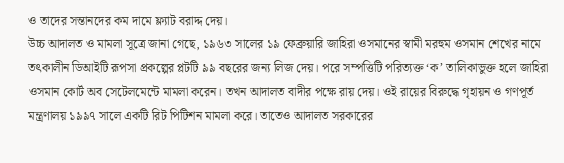ও তাদের সন্তানদের কম দামে ফ্ল্যাট বরাদ্দ দেয়।
উচ্চ আদালত ও মামলা সূত্রে জানা গেছে, ১৯৬৩ সালের ১৯ ফেব্রুয়ারি জাহিরা ওসমানের স্বামী মরহুম ওসমান শেখের নামে তৎকালীন ডিআইটি রূপসা প্রকল্পের প্লটটি ৯৯ বছরের জন্য লিজ দেয়। পরে সম্পত্তিটি পরিত্যক্ত ‘ক’ তালিকাভুক্ত হলে জাহিরা ওসমান কোর্ট অব সেটেলমেন্টে মামলা করেন। তখন আদালত বাদীর পক্ষে রায় দেয়। ওই রায়ের বিরুদ্ধে গৃহায়ন ও গণপূর্ত মন্ত্রণালয় ১৯৯৭ সালে একটি রিট পিটিশন মামলা করে। তাতেও আদালত সরকারের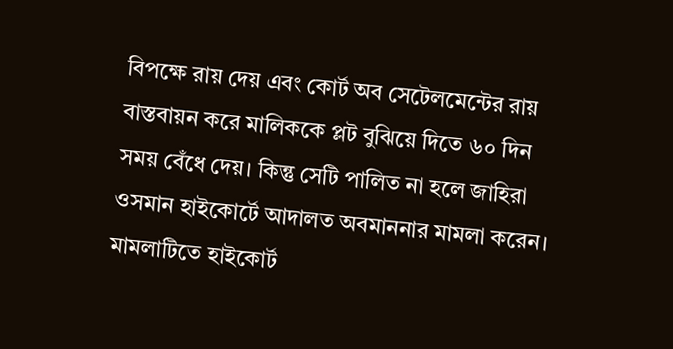বিপক্ষে রায় দেয় এবং কোর্ট অব সেটেলমেন্টের রায় বাস্তবায়ন করে মালিককে প্লট বুঝিয়ে দিতে ৬০ দিন সময় বেঁধে দেয়। কিন্তু সেটি পালিত না হলে জাহিরা ওসমান হাইকোর্টে আদালত অবমাননার মামলা করেন। মামলাটিতে হাইকোর্ট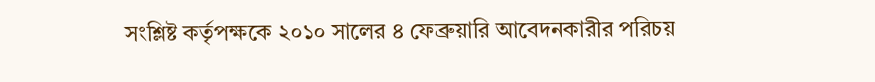সংশ্লিষ্ট কর্তৃপক্ষকে ২০১০ সালের ৪ ফেব্রুয়ারি আবেদনকারীর পরিচয়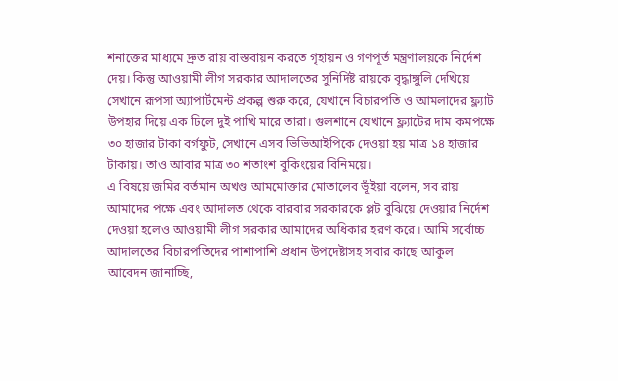শনাক্তের মাধ্যমে দ্রুত রায় বাস্তবায়ন করতে গৃহায়ন ও গণপূর্ত মন্ত্রণালয়কে নির্দেশ দেয়। কিন্তু আওয়ামী লীগ সরকার আদালতের সুনির্দিষ্ট রায়কে বৃদ্ধাঙ্গুলি দেখিয়ে সেখানে রূপসা অ্যাপার্টমেন্ট প্রকল্প শুরু করে, যেখানে বিচারপতি ও আমলাদের ফ্ল্যাট উপহার দিয়ে এক ঢিলে দুই পাখি মারে তারা। গুলশানে যেখানে ফ্ল্যাটের দাম কমপক্ষে ৩০ হাজার টাকা বর্গফুট, সেখানে এসব ভিভিআইপিকে দেওয়া হয় মাত্র ১৪ হাজার টাকায়। তাও আবার মাত্র ৩০ শতাংশ বুকিংয়ের বিনিময়ে।
এ বিষয়ে জমির বর্তমান অখণ্ড আমমোক্তার মোতালেব ভূঁইয়া বলেন, সব রায় আমাদের পক্ষে এবং আদালত থেকে বারবার সরকারকে প্লট বুঝিয়ে দেওয়ার নির্দেশ দেওয়া হলেও আওয়ামী লীগ সরকার আমাদের অধিকার হরণ করে। আমি সর্বোচ্চ আদালতের বিচারপতিদের পাশাপাশি প্রধান উপদেষ্টাসহ সবার কাছে আকুল আবেদন জানাচ্ছি,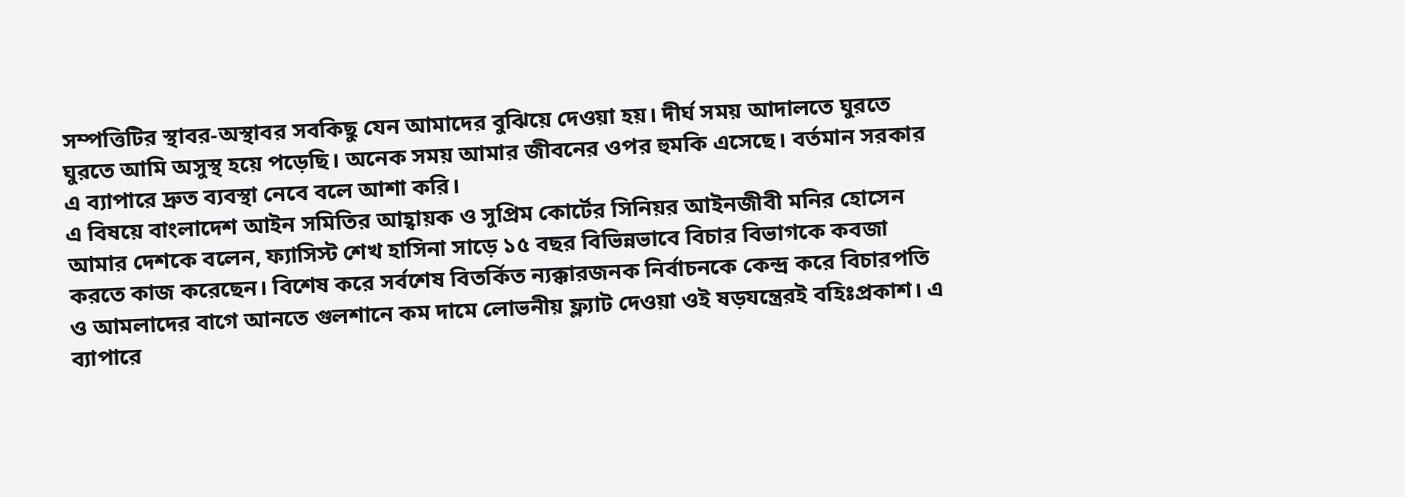সম্পত্তিটির স্থাবর-অস্থাবর সবকিছু যেন আমাদের বুঝিয়ে দেওয়া হয়। দীর্ঘ সময় আদালতে ঘুরতে ঘুরতে আমি অসুস্থ হয়ে পড়েছি। অনেক সময় আমার জীবনের ওপর হুমকি এসেছে। বর্তমান সরকার এ ব্যাপারে দ্রুত ব্যবস্থা নেবে বলে আশা করি।
এ বিষয়ে বাংলাদেশ আইন সমিতির আহ্বায়ক ও সুপ্রিম কোর্টের সিনিয়র আইনজীবী মনির হোসেন আমার দেশকে বলেন, ফ্যাসিস্ট শেখ হাসিনা সাড়ে ১৫ বছর বিভিন্নভাবে বিচার বিভাগকে কবজা করতে কাজ করেছেন। বিশেষ করে সর্বশেষ বিতর্কিত ন্যক্কারজনক নির্বাচনকে কেন্দ্র করে বিচারপতি ও আমলাদের বাগে আনতে গুলশানে কম দামে লোভনীয় ফ্ল্যাট দেওয়া ওই ষড়যন্ত্রেরই বহিঃপ্রকাশ। এ ব্যাপারে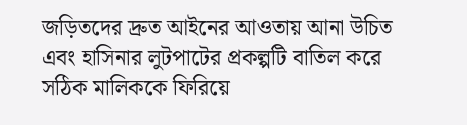জড়িতদের দ্রুত আইনের আওতায় আনা উচিত এবং হাসিনার লুটপাটের প্রকল্পটি বাতিল করে সঠিক মালিককে ফিরিয়ে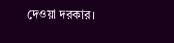দেওয়া দরকার।